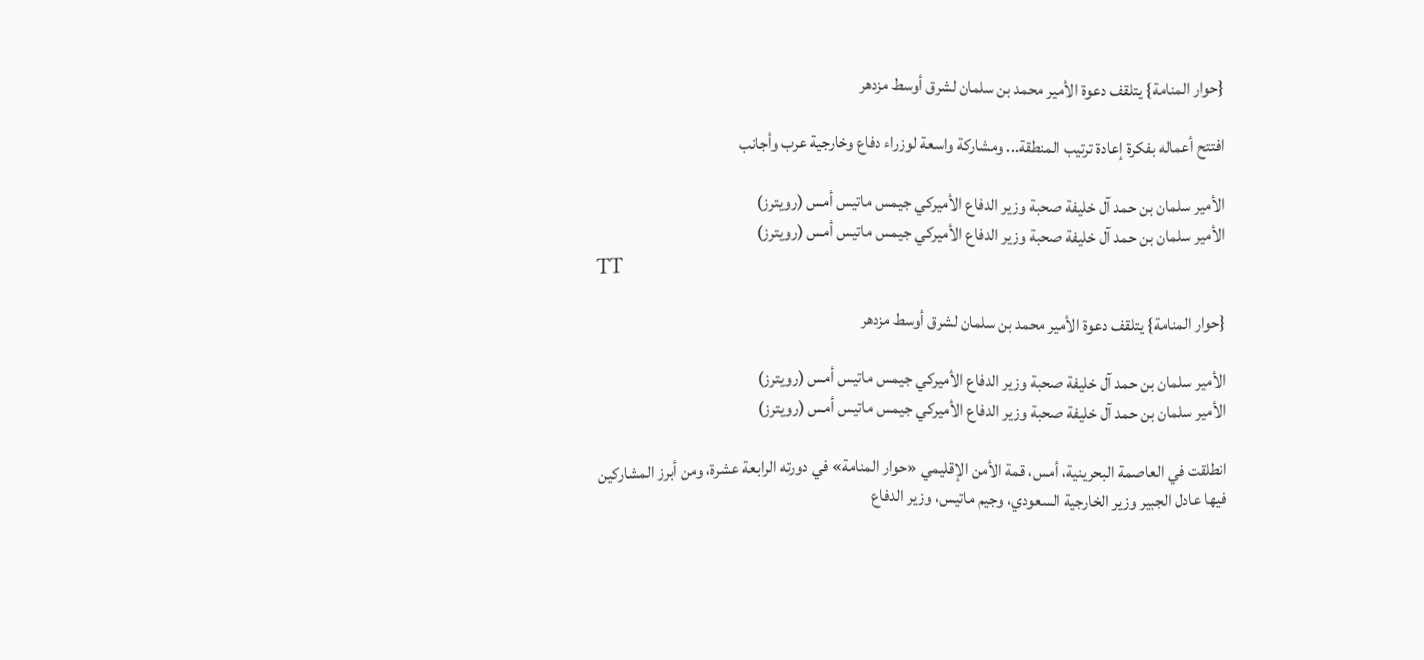{حوار المنامة} يتلقف دعوة الأمير محمد بن سلمان لشرق أوسط مزدهر

افتتح أعماله بفكرة إعادة ترتيب المنطقة... ومشاركة واسعة لوزراء دفاع وخارجية عرب وأجانب

الأمير سلمان بن حمد آل خليفة صحبة وزير الدفاع الأميركي جيمس ماتيس أمس (رويترز)
الأمير سلمان بن حمد آل خليفة صحبة وزير الدفاع الأميركي جيمس ماتيس أمس (رويترز)
TT

{حوار المنامة} يتلقف دعوة الأمير محمد بن سلمان لشرق أوسط مزدهر

الأمير سلمان بن حمد آل خليفة صحبة وزير الدفاع الأميركي جيمس ماتيس أمس (رويترز)
الأمير سلمان بن حمد آل خليفة صحبة وزير الدفاع الأميركي جيمس ماتيس أمس (رويترز)

انطلقت في العاصمة البحرينية، أمس، قمة الأمن الإقليمي «حوار المنامة» في دورته الرابعة عشرة، ومن أبرز المشاركين فيها عادل الجبير وزير الخارجية السعودي، وجيم ماتيس، وزير الدفاع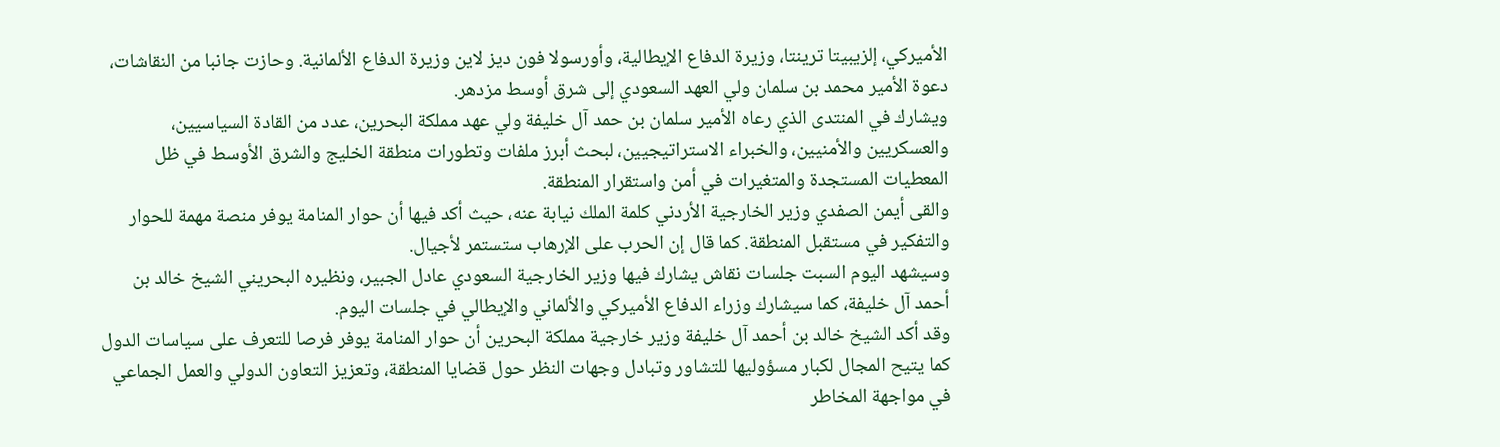الأميركي، إلزيبيتا ترينتا، وزيرة الدفاع الإيطالية، وأورسولا فون ديز لاين وزيرة الدفاع الألمانية. وحازت جانبا من النقاشات، دعوة الأمير محمد بن سلمان ولي العهد السعودي إلى شرق أوسط مزدهر.
ويشارك في المنتدى الذي رعاه الأمير سلمان بن حمد آل خليفة ولي عهد مملكة البحرين، عدد من القادة السياسيين، والعسكريين والأمنيين، والخبراء الاستراتيجيين، لبحث أبرز ملفات وتطورات منطقة الخليج والشرق الأوسط في ظل المعطيات المستجدة والمتغيرات في أمن واستقرار المنطقة.
والقى أيمن الصفدي وزير الخارجية الأردني كلمة الملك نيابة عنه، حيث أكد فيها أن حوار المنامة يوفر منصة مهمة للحوار والتفكير في مستقبل المنطقة. كما قال إن الحرب على الإرهاب ستستمر لأجيال.
وسيشهد اليوم السبت جلسات نقاش يشارك فيها وزير الخارجية السعودي عادل الجبير، ونظيره البحريني الشيخ خالد بن أحمد آل خليفة، كما سيشارك وزراء الدفاع الأميركي والألماني والإيطالي في جلسات اليوم.
وقد أكد الشيخ خالد بن أحمد آل خليفة وزير خارجية مملكة البحرين أن حوار المنامة يوفر فرصا للتعرف على سياسات الدول كما يتيح المجال لكبار مسؤوليها للتشاور وتبادل وجهات النظر حول قضايا المنطقة، وتعزيز التعاون الدولي والعمل الجماعي في مواجهة المخاطر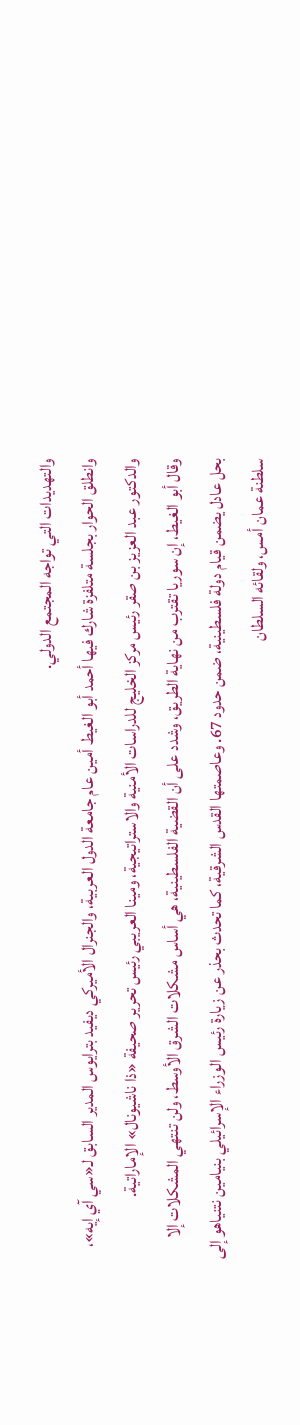والتهديدات التي تواجه المجتمع الدولي.
وانطلق الحوار بجلسة متلفزة شارك فيها أحمد أبو الغيط أمين عام جامعة الدول العربية، والجنرال الأميركي ديفيد بترايوس المدير السابق لـ«سي آي إيه»، والدكتور عبد العزيز بن صقر رئيس مركز الخليج للدراسات الأمنية والاستراتيجية، ومينا العريبي رئيس تحرير صحيفة «ذا ناشيونال» الإماراتية.
وقال أبو الغيط، إن سوريا تقترب من نهاية الطريق، وشدد على أن القضية الفلسطينية، هي أساس مشكلات الشرق الأوسط، ولن تنتهي المشكلات إلا بحل عادل يضمن قيام دولة فلسطينية، ضمن حدود 67. وعاصمتها القدس الشرقية، كما تحدث بحذر عن زيارة رئيس الوزراء الإسرائيلي بنيامين نتنياهو إلى سلطنة عمان أمس، ولقائه السلطان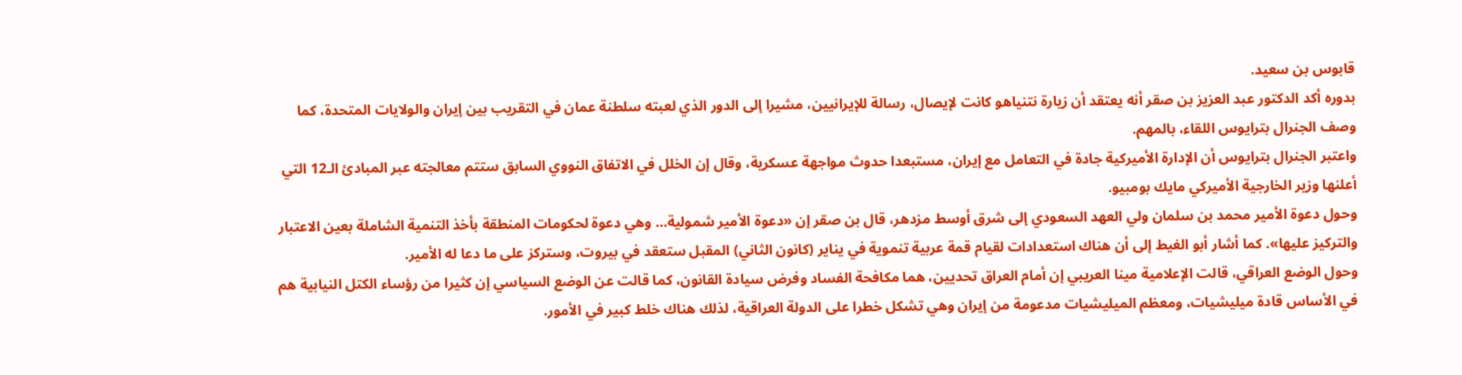قابوس بن سعيد.
بدوره أكد الدكتور عبد العزيز بن صقر أنه يعتقد أن زيارة نتنياهو كانت لإيصال، رسالة للإيرانيين، مشيرا إلى الدور الذي لعبته سلطنة عمان في التقريب بين إيران والولايات المتحدة، كما وصف الجنرال بترايوس اللقاء، بالمهم.
واعتبر الجنرال بترايوس أن الإدارة الأميركية جادة في التعامل مع إيران، مستبعدا حدوث مواجهة عسكرية، وقال إن الخلل في الاتفاق النووي السابق ستتم معالجته عبر المبادئ الـ12 التي أعلنها وزير الخارجية الأميركي مايك بومبيو.
وحول دعوة الأمير محمد بن سلمان ولي العهد السعودي إلى شرق أوسط مزدهر، قال بن صقر إن «دعوة الأمير شمولية... وهي دعوة لحكومات المنطقة بأخذ التنمية الشاملة بعين الاعتبار والتركيز عليها». كما أشار أبو الغيط إلى أن هناك استعدادات لقيام قمة عربية تنموية في يناير (كانون الثاني) المقبل ستعقد في بيروت، وستركز على ما دعا له الأمير.
وحول الوضع العراقي، قالت الإعلامية مينا العريبي إن أمام العراق تحديين، هما مكافحة الفساد وفرض سيادة القانون، كما قالت عن الوضع السياسي إن كثيرا من رؤساء الكتل النيابية هم في الأساس قادة ميليشيات، ومعظم الميليشيات مدعومة من إيران وهي تشكل خطرا على الدولة العراقية، لذلك هناك خلط كبير في الأمور.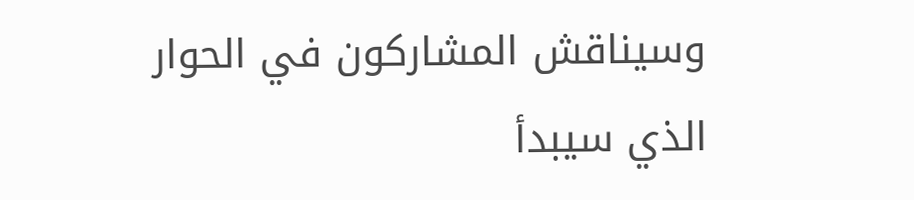وسيناقش المشاركون في الحوار الذي سيبدأ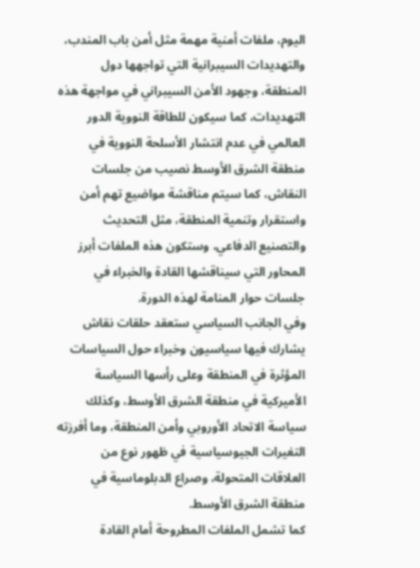اليوم، ملفات أمنية مهمة مثل أمن باب المندب، والتهديدات السيبرانية التي تواجهها دول المنطقة، وجهود الأمن السيبراني في مواجهة هذه التهديدات، كما سيكون للطاقة النووية الدور العالمي في عدم انتشار الأسلحة النووية في منطقة الشرق الأوسط نصيب من جلسات النقاش، كما سيتم مناقشة مواضيع تهم أمن واستقرار وتنمية المنطقة، مثل التحديث والتصنيع الدفاعي، وستكون هذه الملفات أبرز المحاور التي سيناقشها القادة والخبراء في جلسات حوار المنامة لهذه الدورة.
وفي الجانب السياسي ستعقد حلقات نقاش يشارك فيها سياسيون وخبراء حول السياسات المؤثرة في المنطقة وعلى رأسها السياسة الأميركية في منطقة الشرق الأوسط، وكذلك سياسة الاتحاد الأوروبي وأمن المنطقة، وما أفرزته التغيرات الجيوسياسية في ظهور نوع من العلاقات المتحولة، وصراع الدبلوماسية في منطقة الشرق الأوسط.
كما تشمل الملفات المطروحة أمام القادة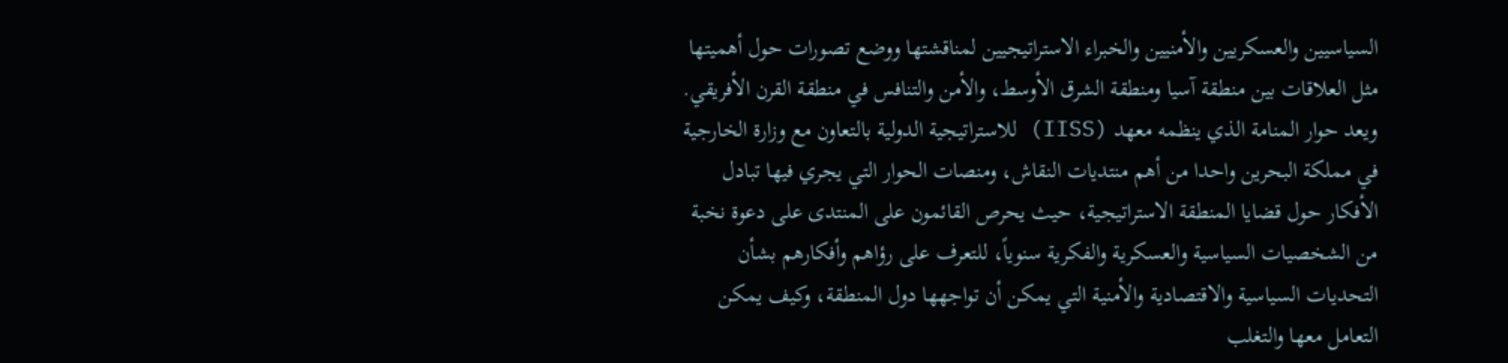السياسيين والعسكريين والأمنيين والخبراء الاستراتيجيين لمناقشتها ووضع تصورات حول أهميتها مثل العلاقات بين منطقة آسيا ومنطقة الشرق الأوسط، والأمن والتنافس في منطقة القرن الأفريقي.
ويعد حوار المنامة الذي ينظمه معهد (IISS) للاستراتيجية الدولية بالتعاون مع وزارة الخارجية في مملكة البحرين واحدا من أهم منتديات النقاش، ومنصات الحوار التي يجري فيها تبادل الأفكار حول قضايا المنطقة الاستراتيجية، حيث يحرص القائمون على المنتدى على دعوة نخبة من الشخصيات السياسية والعسكرية والفكرية سنوياً، للتعرف على رؤاهم وأفكارهم بشأن التحديات السياسية والاقتصادية والأمنية التي يمكن أن تواجهها دول المنطقة، وكيف يمكن التعامل معها والتغلب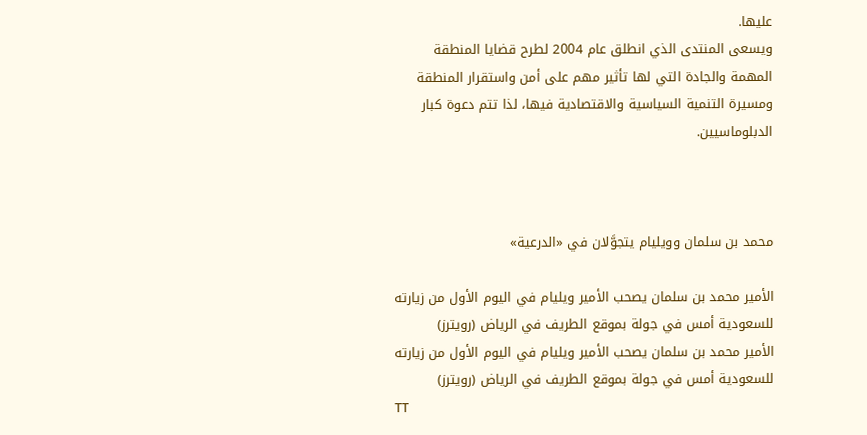عليها.
ويسعى المنتدى الذي انطلق عام 2004 لطرح قضايا المنطقة المهمة والجادة التي لها تأثير مهم على أمن واستقرار المنطقة ومسيرة التنمية السياسية والاقتصادية فيها، لذا تتم دعوة كبار الدبلوماسيين.



محمد بن سلمان وويليام يتجوَّلان في «الدرعية»

الأمير محمد بن سلمان يصحب الأمير ويليام في اليوم الأول من زيارته للسعودية أمس في جولة بموقع الطريف في الرياض (رويترز)
الأمير محمد بن سلمان يصحب الأمير ويليام في اليوم الأول من زيارته للسعودية أمس في جولة بموقع الطريف في الرياض (رويترز)
TT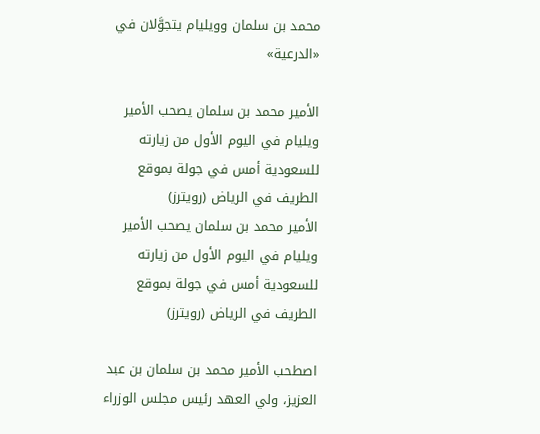محمد بن سلمان وويليام يتجوَّلان في «الدرعية»

الأمير محمد بن سلمان يصحب الأمير ويليام في اليوم الأول من زيارته للسعودية أمس في جولة بموقع الطريف في الرياض (رويترز)
الأمير محمد بن سلمان يصحب الأمير ويليام في اليوم الأول من زيارته للسعودية أمس في جولة بموقع الطريف في الرياض (رويترز)

اصطحب الأمير محمد بن سلمان بن عبد العزيز، ولي العهد رئيس مجلس الوزراء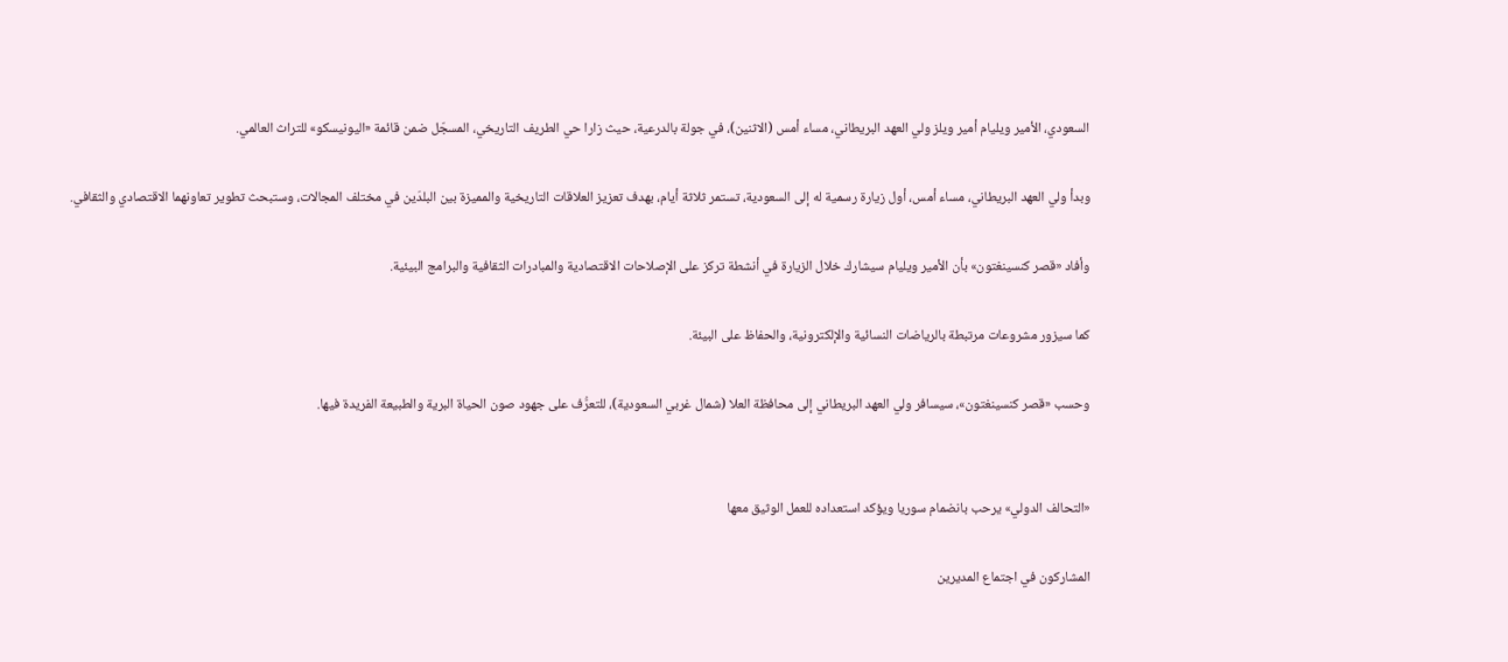السعودي، الأمير ويليام أمير ويلز ولي العهد البريطاني، مساء أمس (الاثنين)، في جولة بالدرعية، حيث زارا حي الطريف التاريخي، المسجّل ضمن قائمة «اليونيسكو» للتراث العالمي.

وبدأ ولي العهد البريطاني، مساء أمس، أول زيارة رسمية له إلى السعودية، تستمر ثلاثة أيام، بهدف تعزيز العلاقات التاريخية والمميزة بين البلدَين في مختلف المجالات، وستبحث تطوير تعاونهما الاقتصادي والثقافي.

وأفاد «قصر كنسينغتون» بأن الأمير ويليام سيشارك خلال الزيارة في أنشطة تركز على الإصلاحات الاقتصادية والمبادرات الثقافية والبرامج البيئية.

كما سيزور مشروعات مرتبطة بالرياضات النسائية والإلكترونية، والحفاظ على البيئة.

وحسب «قصر كنسينغتون»، سيسافر ولي العهد البريطاني إلى محافظة العلا (شمال غربي السعودية)، للتعرُّف على جهود صون الحياة البرية والطبيعة الفريدة فيها.


«التحالف الدولي» يرحب بانضمام سوريا ويؤكد استعداده للعمل الوثيق معها

المشاركون في اجتماع المديرين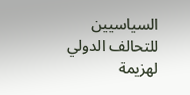السياسيين للتحالف الدولي لهزيمة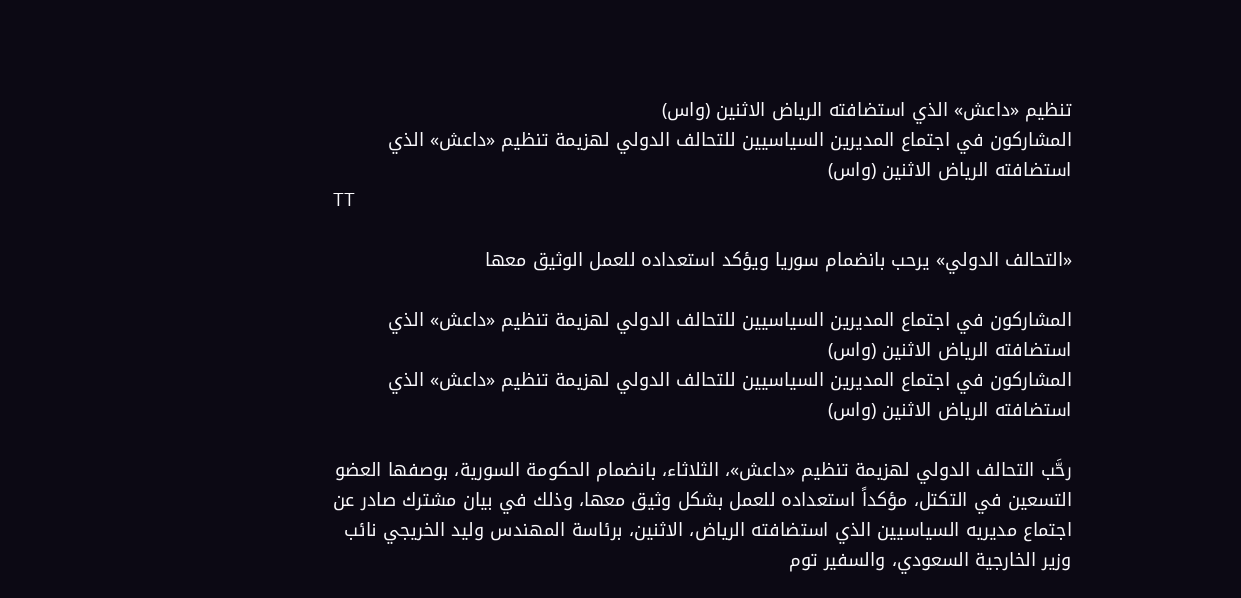تنظيم «داعش» الذي استضافته الرياض الاثنين (واس)
المشاركون في اجتماع المديرين السياسيين للتحالف الدولي لهزيمة تنظيم «داعش» الذي استضافته الرياض الاثنين (واس)
TT

«التحالف الدولي» يرحب بانضمام سوريا ويؤكد استعداده للعمل الوثيق معها

المشاركون في اجتماع المديرين السياسيين للتحالف الدولي لهزيمة تنظيم «داعش» الذي استضافته الرياض الاثنين (واس)
المشاركون في اجتماع المديرين السياسيين للتحالف الدولي لهزيمة تنظيم «داعش» الذي استضافته الرياض الاثنين (واس)

رحَّب التحالف الدولي لهزيمة تنظيم «داعش»، الثلاثاء، بانضمام الحكومة السورية، بوصفها العضو التسعين في التكتل، مؤكداً استعداده للعمل بشكل وثيق معها، وذلك في بيان مشترك صادر عن اجتماع مديريه السياسيين الذي استضافته الرياض، الاثنين، برئاسة المهندس وليد الخريجي نائب وزير الخارجية السعودي، والسفير توم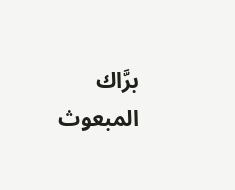برَّاك المبعوث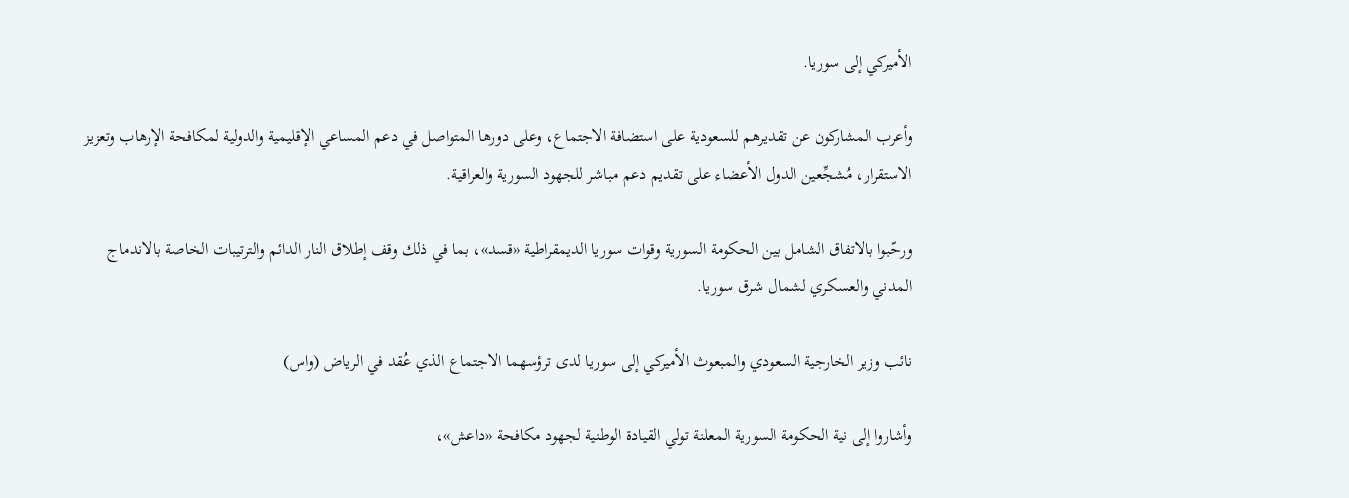الأميركي إلى سوريا.

وأعرب المشاركون عن تقديرهم للسعودية على استضافة الاجتماع، وعلى دورها المتواصل في دعم المساعي الإقليمية والدولية لمكافحة الإرهاب وتعزيز الاستقرار، مُشجِّعين الدول الأعضاء على تقديم دعم مباشر للجهود السورية والعراقية.

ورحّبوا بالاتفاق الشامل بين الحكومة السورية وقوات سوريا الديمقراطية «قسد»، بما في ذلك وقف إطلاق النار الدائم والترتيبات الخاصة بالاندماج المدني والعسكري لشمال شرق سوريا.

نائب وزير الخارجية السعودي والمبعوث الأميركي إلى سوريا لدى ترؤسهما الاجتماع الذي عُقد في الرياض (واس)

وأشاروا إلى نية الحكومة السورية المعلنة تولي القيادة الوطنية لجهود مكافحة «داعش»،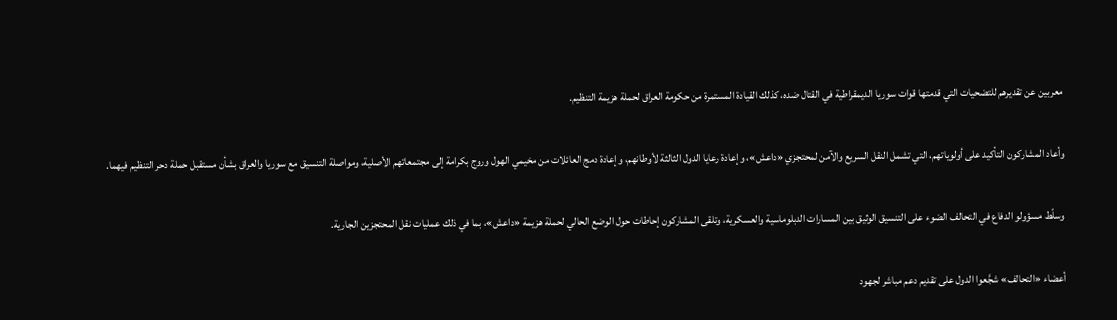معربين عن تقديرهم للتضحيات التي قدمتها قوات سوريا الديمقراطية في القتال ضده، كذلك القيادة المستمرة من حكومة العراق لحملة هزيمة التنظيم.

وأعاد المشاركون التأكيد على أولوياتهم، التي تشمل النقل السريع والآمن لمحتجزي «داعش»، وإعادة رعايا الدول الثالثة لأوطانهم، وإعادة دمج العائلات من مخيمي الهول وروج بكرامة إلى مجتمعاتهم الأصلية، ومواصلة التنسيق مع سوريا والعراق بشأن مستقبل حملة دحر التنظيم فيهما.

وسلّط مسؤولو الدفاع في التحالف الضوء على التنسيق الوثيق بين المسارات الدبلوماسية والعسكرية، وتلقى المشاركون إحاطات حول الوضع الحالي لحملة هزيمة «داعش»، بما في ذلك عمليات نقل المحتجزين الجارية.

أعضاء «التحالف» شجَّعوا الدول على تقديم دعم مباشر لجهود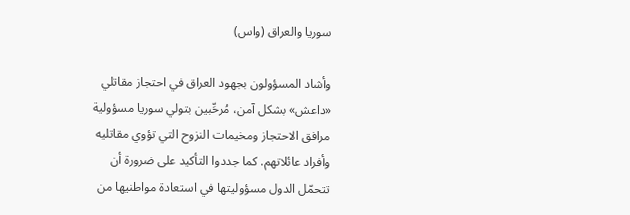سوريا والعراق (واس)

وأشاد المسؤولون بجهود العراق في احتجاز مقاتلي «داعش» بشكل آمن، مُرحِّبين بتولي سوريا مسؤولية مرافق الاحتجاز ومخيمات النزوح التي تؤوي مقاتليه وأفراد عائلاتهم. كما جددوا التأكيد على ضرورة أن تتحمّل الدول مسؤوليتها في استعادة مواطنيها من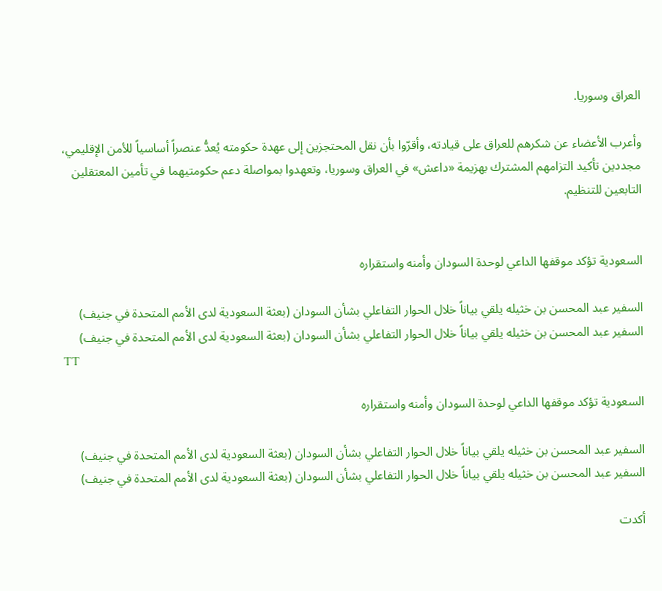العراق وسوريا.

وأعرب الأعضاء عن شكرهم للعراق على قيادته، وأقرّوا بأن نقل المحتجزين إلى عهدة حكومته يُعدُّ عنصراً أساسياً للأمن الإقليمي، مجددين تأكيد التزامهم المشترك بهزيمة «داعش» في العراق وسوريا، وتعهدوا بمواصلة دعم حكومتيهما في تأمين المعتقلين التابعين للتنظيم.


السعودية تؤكد موقفها الداعي لوحدة السودان وأمنه واستقراره

السفير عبد المحسن بن خثيله يلقي بياناً خلال الحوار التفاعلي بشأن السودان (بعثة السعودية لدى الأمم المتحدة في جنيف)
السفير عبد المحسن بن خثيله يلقي بياناً خلال الحوار التفاعلي بشأن السودان (بعثة السعودية لدى الأمم المتحدة في جنيف)
TT

السعودية تؤكد موقفها الداعي لوحدة السودان وأمنه واستقراره

السفير عبد المحسن بن خثيله يلقي بياناً خلال الحوار التفاعلي بشأن السودان (بعثة السعودية لدى الأمم المتحدة في جنيف)
السفير عبد المحسن بن خثيله يلقي بياناً خلال الحوار التفاعلي بشأن السودان (بعثة السعودية لدى الأمم المتحدة في جنيف)

أكدت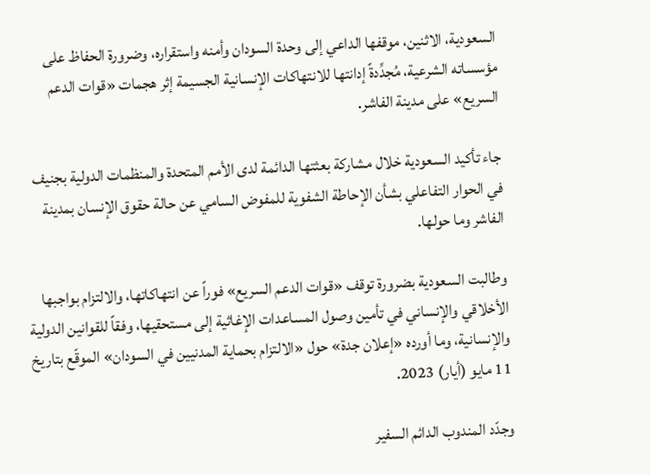السعودية، الاثنين، موقفها الداعي إلى وحدة السودان وأمنه واستقراره، وضرورة الحفاظ على مؤسساته الشرعية، مُجدِّدةً إدانتها للانتهاكات الإنسانية الجسيمة إثر هجمات «قوات الدعم السريع» على مدينة الفاشر.

جاء تأكيد السعودية خلال مشاركة بعثتها الدائمة لدى الأمم المتحدة والمنظمات الدولية بجنيف في الحوار التفاعلي بشأن الإحاطة الشفوية للمفوض السامي عن حالة حقوق الإنسان بمدينة الفاشر وما حولها.

وطالبت السعودية بضرورة توقف «قوات الدعم السريع» فوراً عن انتهاكاتها، والالتزام بواجبها الأخلاقي والإنساني في تأمين وصول المساعدات الإغاثية إلى مستحقيها، وفقاً للقوانين الدولية والإنسانية، وما أورده «إعلان جدة» حول «الالتزام بحماية المدنيين في السودان» الموقّع بتاريخ 11 مايو (أيار) 2023.

وجدّد المندوب الدائم السفير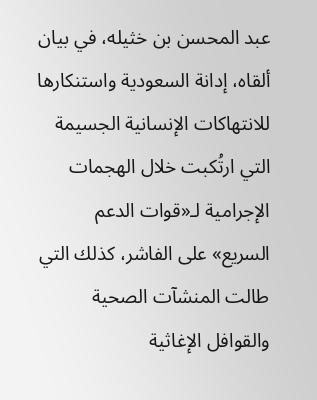عبد المحسن بن خثيله، في بيان ألقاه، إدانة السعودية واستنكارها للانتهاكات الإنسانية الجسيمة التي ارتُكبت خلال الهجمات الإجرامية لـ«قوات الدعم السريع» على الفاشر، كذلك التي طالت المنشآت الصحية والقوافل الإغاثية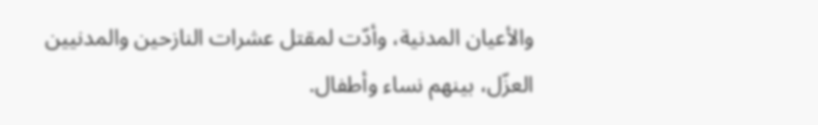والأعيان المدنية، وأدّت لمقتل عشرات النازحين والمدنيين العزّل، بينهم نساء وأطفال.